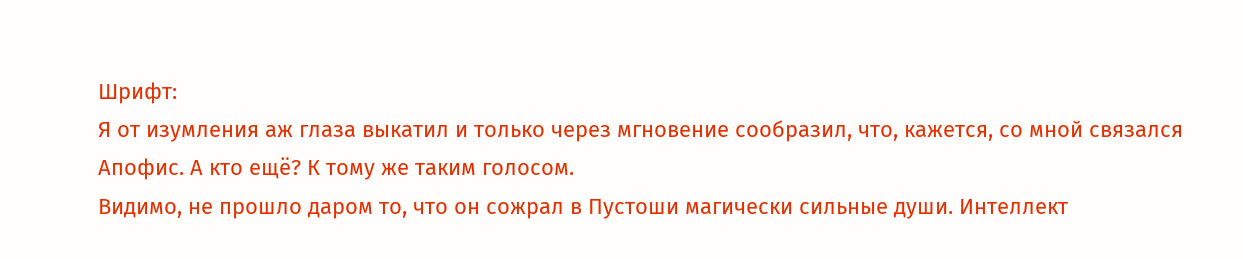Шрифт:
Я от изумления аж глаза выкатил и только через мгновение сообразил, что, кажется, со мной связался Апофис. А кто ещё? К тому же таким голосом.
Видимо, не прошло даром то, что он сожрал в Пустоши магически сильные души. Интеллект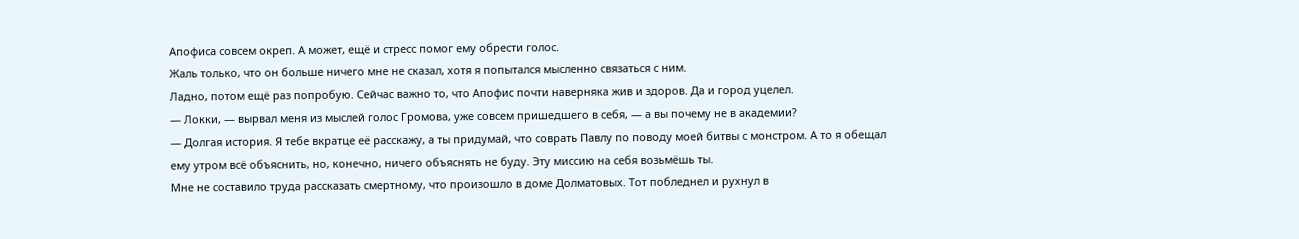Апофиса совсем окреп. А может, ещё и стресс помог ему обрести голос.
Жаль только, что он больше ничего мне не сказал, хотя я попытался мысленно связаться с ним.
Ладно, потом ещё раз попробую. Сейчас важно то, что Апофис почти наверняка жив и здоров. Да и город уцелел.
— Локки, — вырвал меня из мыслей голос Громова, уже совсем пришедшего в себя, — а вы почему не в академии?
— Долгая история. Я тебе вкратце её расскажу, а ты придумай, что соврать Павлу по поводу моей битвы с монстром. А то я обещал ему утром всё объяснить, но, конечно, ничего объяснять не буду. Эту миссию на себя возьмёшь ты.
Мне не составило труда рассказать смертному, что произошло в доме Долматовых. Тот побледнел и рухнул в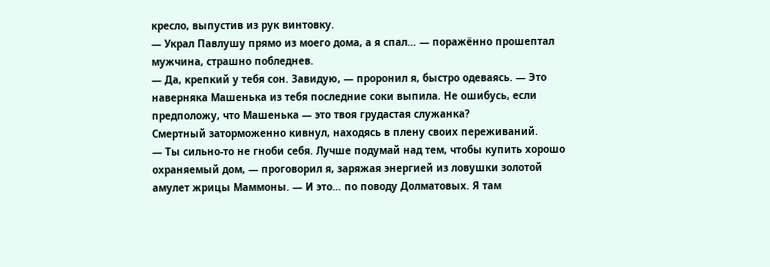кресло, выпустив из рук винтовку.
— Украл Павлушу прямо из моего дома, а я спал… — поражённо прошептал мужчина, страшно побледнев.
— Да, крепкий у тебя сон. Завидую, — проронил я, быстро одеваясь. — Это наверняка Машенька из тебя последние соки выпила. Не ошибусь, если предположу, что Машенька — это твоя грудастая служанка?
Смертный заторможенно кивнул, находясь в плену своих переживаний.
— Ты сильно-то не гноби себя. Лучше подумай над тем, чтобы купить хорошо охраняемый дом, — проговорил я, заряжая энергией из ловушки золотой амулет жрицы Маммоны. — И это… по поводу Долматовых. Я там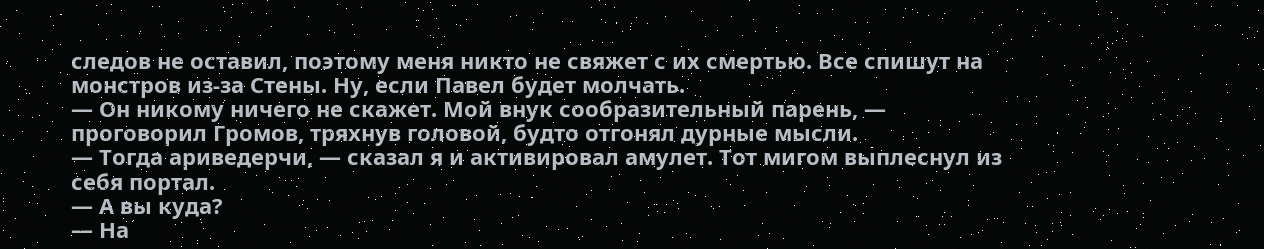следов не оставил, поэтому меня никто не свяжет с их смертью. Все спишут на монстров из-за Стены. Ну, если Павел будет молчать.
— Он никому ничего не скажет. Мой внук сообразительный парень, — проговорил Громов, тряхнув головой, будто отгонял дурные мысли.
— Тогда ариведерчи, — сказал я и активировал амулет. Тот мигом выплеснул из себя портал.
— А вы куда?
— На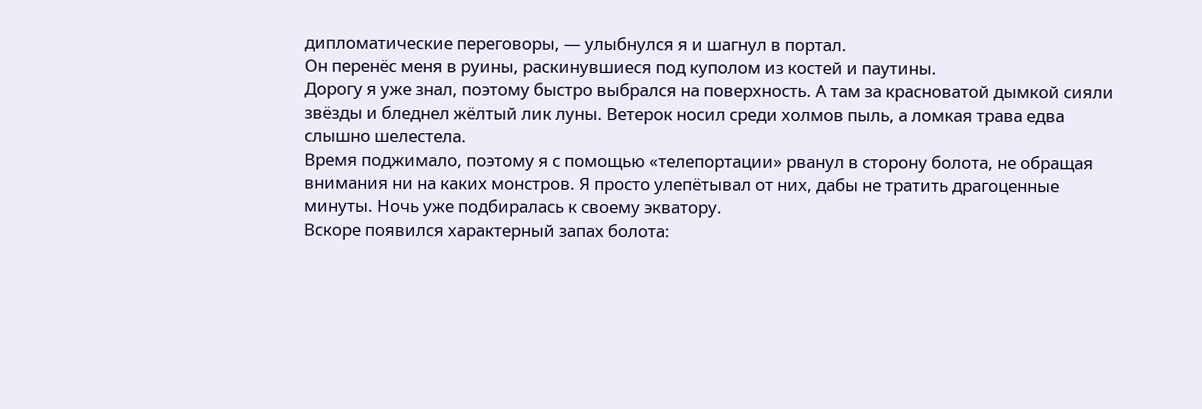дипломатические переговоры, — улыбнулся я и шагнул в портал.
Он перенёс меня в руины, раскинувшиеся под куполом из костей и паутины.
Дорогу я уже знал, поэтому быстро выбрался на поверхность. А там за красноватой дымкой сияли звёзды и бледнел жёлтый лик луны. Ветерок носил среди холмов пыль, а ломкая трава едва слышно шелестела.
Время поджимало, поэтому я с помощью «телепортации» рванул в сторону болота, не обращая внимания ни на каких монстров. Я просто улепётывал от них, дабы не тратить драгоценные минуты. Ночь уже подбиралась к своему экватору.
Вскоре появился характерный запах болота: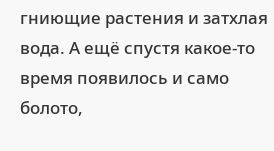гниющие растения и затхлая вода. А ещё спустя какое-то время появилось и само болото,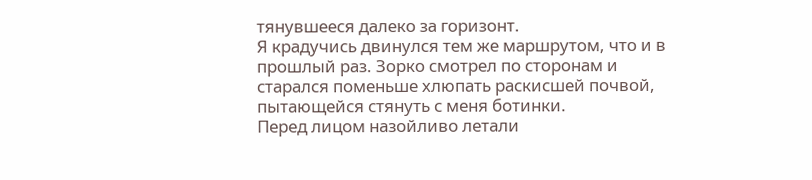тянувшееся далеко за горизонт.
Я крадучись двинулся тем же маршрутом, что и в прошлый раз. Зорко смотрел по сторонам и старался поменьше хлюпать раскисшей почвой, пытающейся стянуть с меня ботинки.
Перед лицом назойливо летали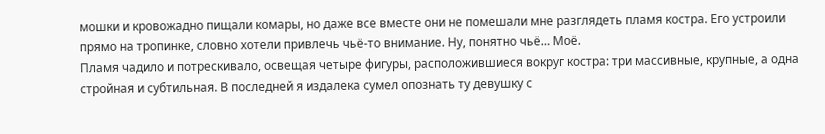мошки и кровожадно пищали комары, но даже все вместе они не помешали мне разглядеть пламя костра. Его устроили прямо на тропинке, словно хотели привлечь чьё-то внимание. Ну, понятно чьё… Моё.
Пламя чадило и потрескивало, освещая четыре фигуры, расположившиеся вокруг костра: три массивные, крупные, а одна стройная и субтильная. В последней я издалека сумел опознать ту девушку с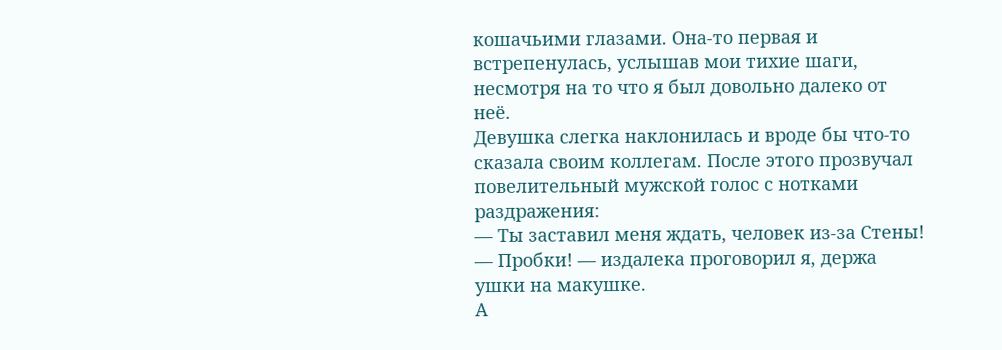кошачьими глазами. Она-то первая и встрепенулась, услышав мои тихие шаги, несмотря на то что я был довольно далеко от неё.
Девушка слегка наклонилась и вроде бы что-то сказала своим коллегам. После этого прозвучал повелительный мужской голос с нотками раздражения:
— Ты заставил меня ждать, человек из-за Стены!
— Пробки! — издалека проговорил я, держа ушки на макушке.
А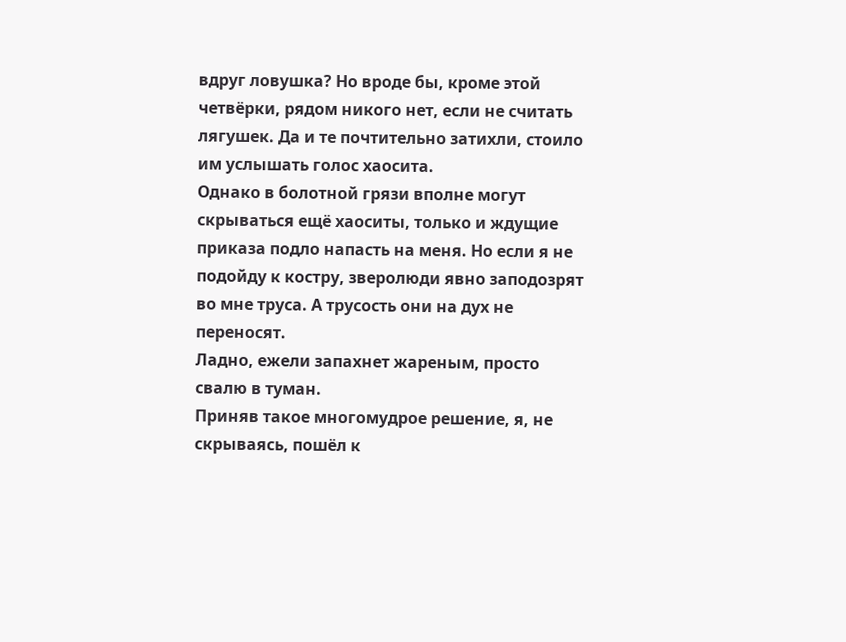вдруг ловушка? Но вроде бы, кроме этой четвёрки, рядом никого нет, если не считать лягушек. Да и те почтительно затихли, стоило им услышать голос хаосита.
Однако в болотной грязи вполне могут скрываться ещё хаоситы, только и ждущие приказа подло напасть на меня. Но если я не подойду к костру, зверолюди явно заподозрят во мне труса. А трусость они на дух не переносят.
Ладно, ежели запахнет жареным, просто свалю в туман.
Приняв такое многомудрое решение, я, не скрываясь, пошёл к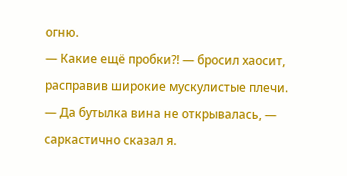огню.
— Какие ещё пробки?! — бросил хаосит, расправив широкие мускулистые плечи.
— Да бутылка вина не открывалась, — саркастично сказал я.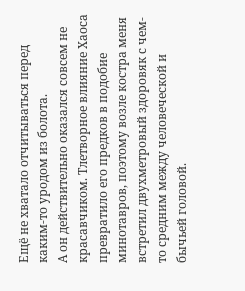Ещё не хватало отчитываться перед каким-то уродом из болота.
А он действительно оказался совсем не красавчиком. Тлетворное влияние Хаоса превратило его предков в подобие минотавров, поэтому возле костра меня встретил двухметровый здоровяк с чем-то средним между человеческой и бычьей головой.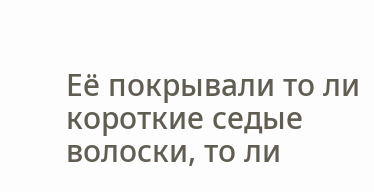Её покрывали то ли короткие седые волоски, то ли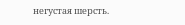негустая шерсть.